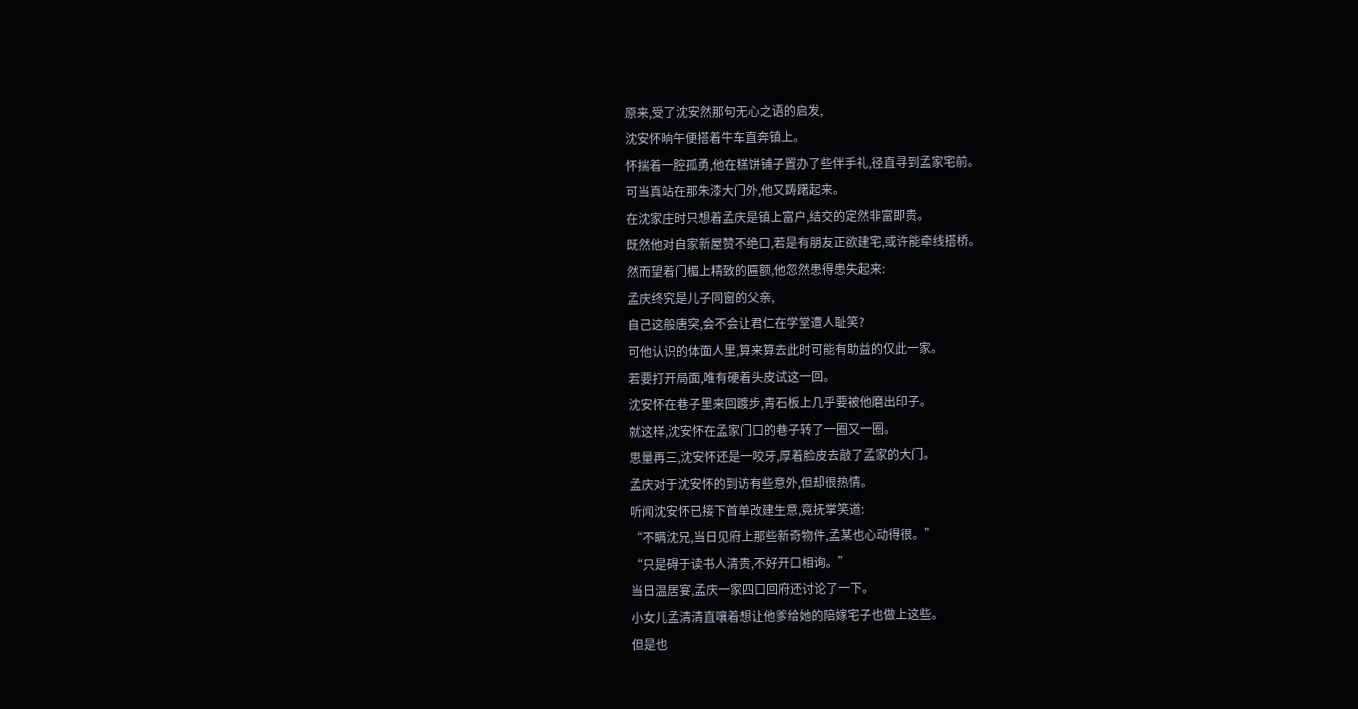原来,受了沈安然那句无心之语的启发,
沈安怀晌午便搭着牛车直奔镇上。
怀揣着一腔孤勇,他在糕饼铺子置办了些伴手礼,径直寻到孟家宅前。
可当真站在那朱漆大门外,他又踌躇起来。
在沈家庄时只想着孟庆是镇上富户,结交的定然非富即贵。
既然他对自家新屋赞不绝口,若是有朋友正欲建宅,或许能牵线搭桥。
然而望着门楣上精致的匾额,他忽然患得患失起来:
孟庆终究是儿子同窗的父亲,
自己这般唐突,会不会让君仁在学堂遭人耻笑?
可他认识的体面人里,算来算去此时可能有助益的仅此一家。
若要打开局面,唯有硬着头皮试这一回。
沈安怀在巷子里来回踱步,青石板上几乎要被他磨出印子。
就这样,沈安怀在孟家门口的巷子转了一圈又一圈。
思量再三,沈安怀还是一咬牙,厚着脸皮去敲了孟家的大门。
孟庆对于沈安怀的到访有些意外,但却很热情。
听闻沈安怀已接下首单改建生意,竟抚掌笑道:
“不瞒沈兄,当日见府上那些新奇物件,孟某也心动得很。”
“只是碍于读书人清贵,不好开口相询。”
当日温居宴,孟庆一家四口回府还讨论了一下。
小女儿孟清清直嚷着想让他爹给她的陪嫁宅子也做上这些。
但是也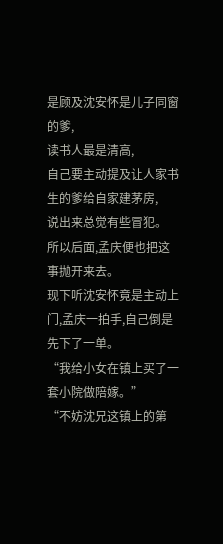是顾及沈安怀是儿子同窗的爹,
读书人最是清高,
自己要主动提及让人家书生的爹给自家建茅房,
说出来总觉有些冒犯。
所以后面,孟庆便也把这事抛开来去。
现下听沈安怀竟是主动上门,孟庆一拍手,自己倒是先下了一单。
“我给小女在镇上买了一套小院做陪嫁。”
“不妨沈兄这镇上的第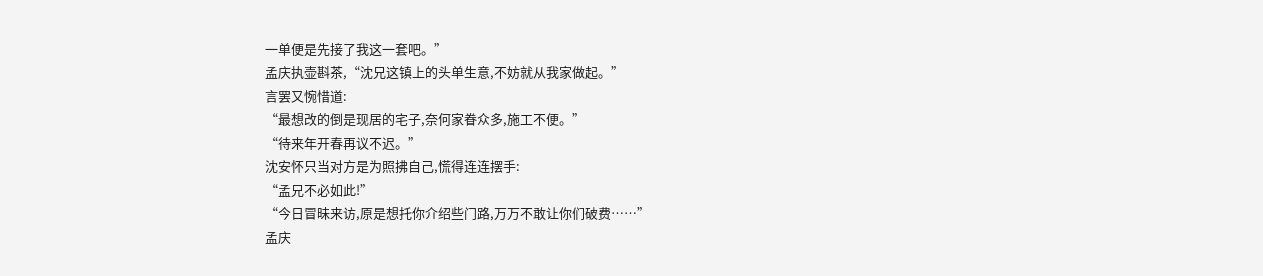一单便是先接了我这一套吧。”
孟庆执壶斟茶,“沈兄这镇上的头单生意,不妨就从我家做起。”
言罢又惋惜道:
“最想改的倒是现居的宅子,奈何家眷众多,施工不便。”
“待来年开春再议不迟。”
沈安怀只当对方是为照拂自己,慌得连连摆手:
“孟兄不必如此!”
“今日冒昧来访,原是想托你介绍些门路,万万不敢让你们破费……”
孟庆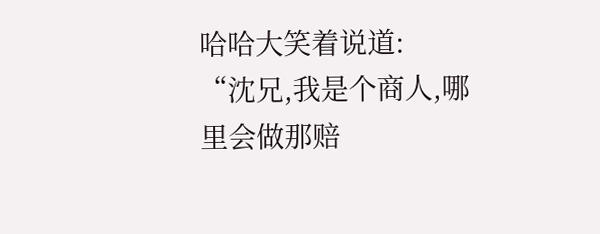哈哈大笑着说道:
“沈兄,我是个商人,哪里会做那赔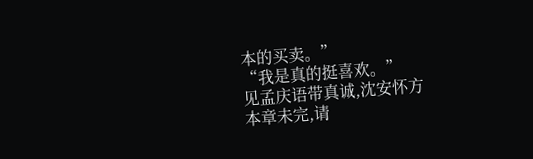本的买卖。”
“我是真的挺喜欢。”
见孟庆语带真诚,沈安怀方
本章未完,请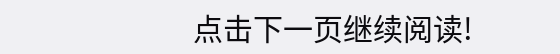点击下一页继续阅读!